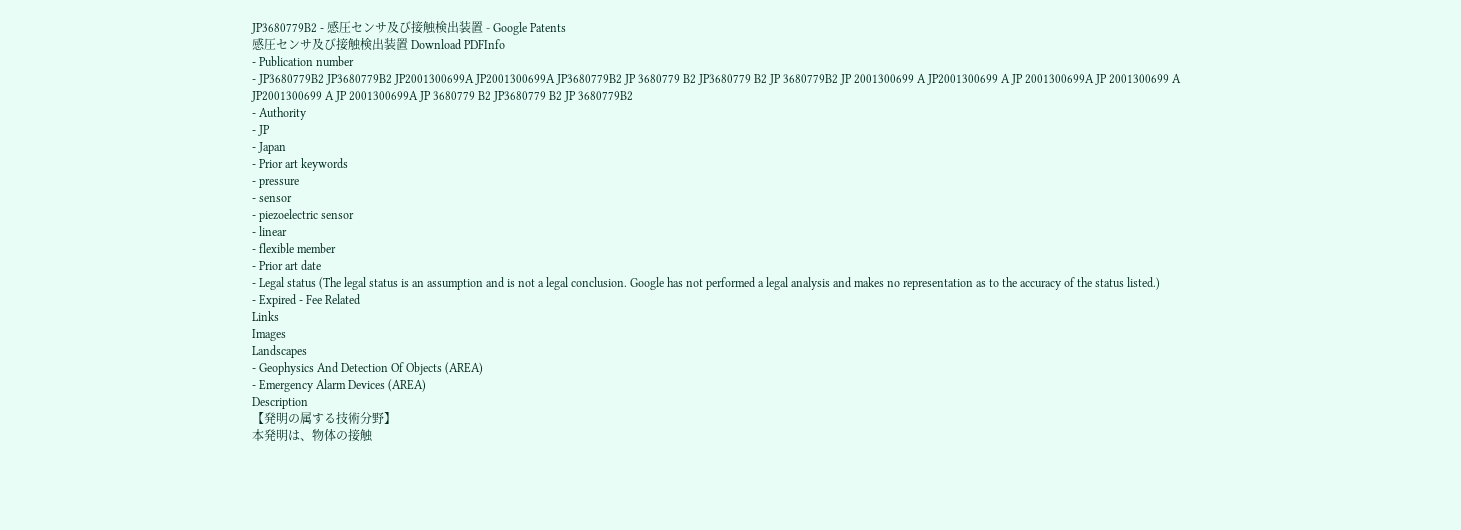JP3680779B2 - 感圧センサ及び接触検出装置 - Google Patents
感圧センサ及び接触検出装置 Download PDFInfo
- Publication number
- JP3680779B2 JP3680779B2 JP2001300699A JP2001300699A JP3680779B2 JP 3680779 B2 JP3680779 B2 JP 3680779B2 JP 2001300699 A JP2001300699 A JP 2001300699A JP 2001300699 A JP2001300699 A JP 2001300699A JP 3680779 B2 JP3680779 B2 JP 3680779B2
- Authority
- JP
- Japan
- Prior art keywords
- pressure
- sensor
- piezoelectric sensor
- linear
- flexible member
- Prior art date
- Legal status (The legal status is an assumption and is not a legal conclusion. Google has not performed a legal analysis and makes no representation as to the accuracy of the status listed.)
- Expired - Fee Related
Links
Images
Landscapes
- Geophysics And Detection Of Objects (AREA)
- Emergency Alarm Devices (AREA)
Description
【発明の属する技術分野】
本発明は、物体の接触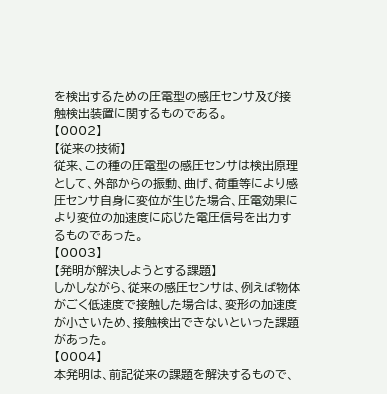を検出するための圧電型の感圧センサ及び接触検出装置に関するものである。
【0002】
【従来の技術】
従来、この種の圧電型の感圧センサは検出原理として、外部からの振動、曲げ、荷重等により感圧センサ自身に変位が生じた場合、圧電効果により変位の加速度に応じた電圧信号を出力するものであった。
【0003】
【発明が解決しようとする課題】
しかしながら、従来の感圧センサは、例えば物体がごく低速度で接触した場合は、変形の加速度が小さいため、接触検出できないといった課題があった。
【0004】
本発明は、前記従来の課題を解決するもので、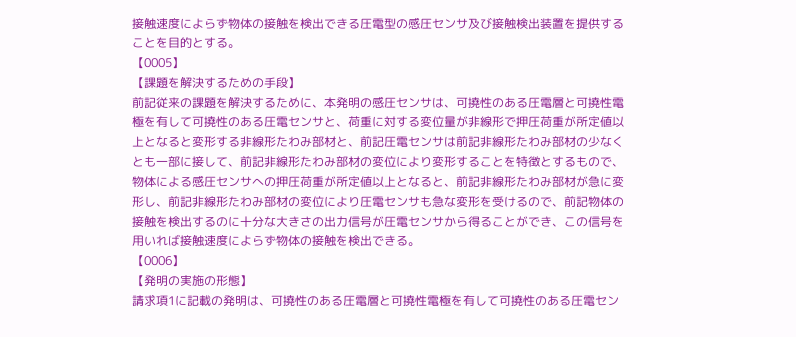接触速度によらず物体の接触を検出できる圧電型の感圧センサ及び接触検出装置を提供することを目的とする。
【0005】
【課題を解決するための手段】
前記従来の課題を解決するために、本発明の感圧センサは、可撓性のある圧電層と可撓性電極を有して可撓性のある圧電センサと、荷重に対する変位量が非線形で押圧荷重が所定値以上となると変形する非線形たわみ部材と、前記圧電センサは前記非線形たわみ部材の少なくとも一部に接して、前記非線形たわみ部材の変位により変形することを特徴とするもので、物体による感圧センサへの押圧荷重が所定値以上となると、前記非線形たわみ部材が急に変形し、前記非線形たわみ部材の変位により圧電センサも急な変形を受けるので、前記物体の接触を検出するのに十分な大きさの出力信号が圧電センサから得ることができ、この信号を用いれば接触速度によらず物体の接触を検出できる。
【0006】
【発明の実施の形態】
請求項1に記載の発明は、可撓性のある圧電層と可撓性電極を有して可撓性のある圧電セン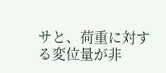サと、荷重に対する変位量が非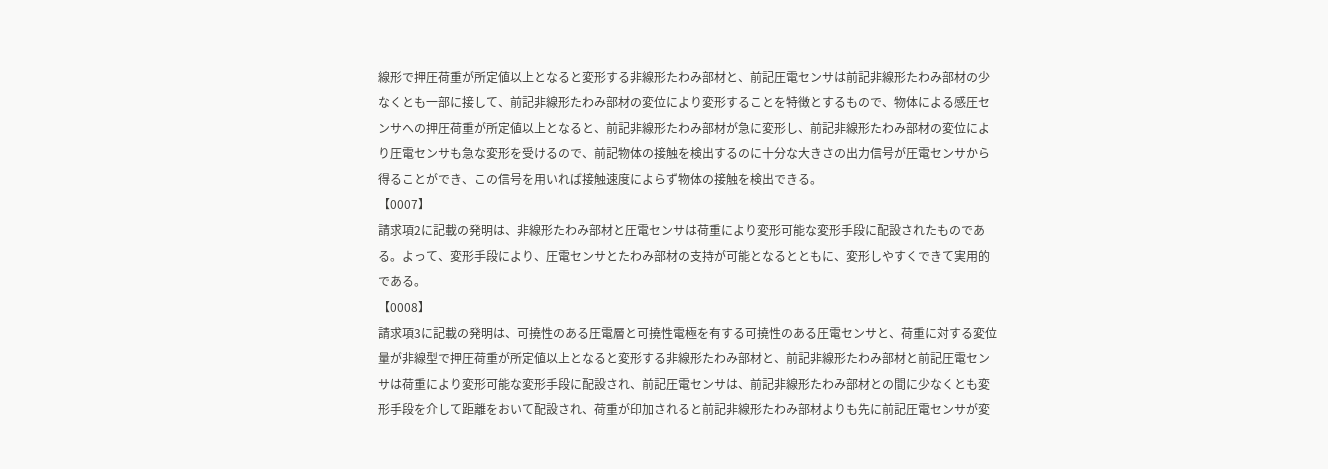線形で押圧荷重が所定値以上となると変形する非線形たわみ部材と、前記圧電センサは前記非線形たわみ部材の少なくとも一部に接して、前記非線形たわみ部材の変位により変形することを特徴とするもので、物体による感圧センサへの押圧荷重が所定値以上となると、前記非線形たわみ部材が急に変形し、前記非線形たわみ部材の変位により圧電センサも急な変形を受けるので、前記物体の接触を検出するのに十分な大きさの出力信号が圧電センサから得ることができ、この信号を用いれば接触速度によらず物体の接触を検出できる。
【0007】
請求項2に記載の発明は、非線形たわみ部材と圧電センサは荷重により変形可能な変形手段に配設されたものである。よって、変形手段により、圧電センサとたわみ部材の支持が可能となるとともに、変形しやすくできて実用的である。
【0008】
請求項3に記載の発明は、可撓性のある圧電層と可撓性電極を有する可撓性のある圧電センサと、荷重に対する変位量が非線型で押圧荷重が所定値以上となると変形する非線形たわみ部材と、前記非線形たわみ部材と前記圧電センサは荷重により変形可能な変形手段に配設され、前記圧電センサは、前記非線形たわみ部材との間に少なくとも変形手段を介して距離をおいて配設され、荷重が印加されると前記非線形たわみ部材よりも先に前記圧電センサが変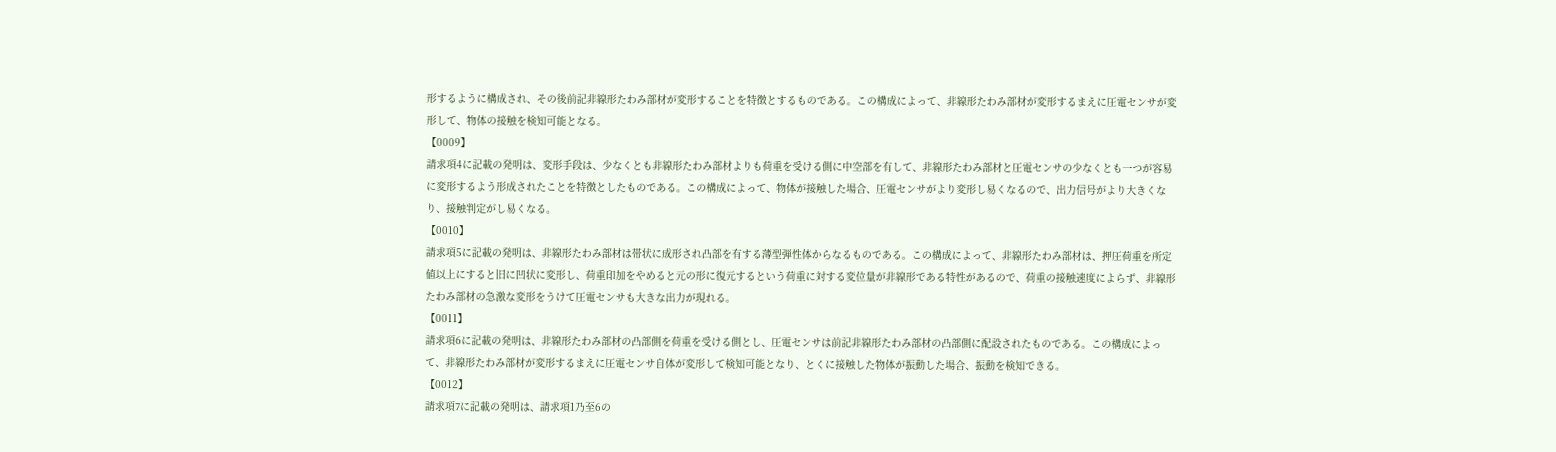形するように構成され、その後前記非線形たわみ部材が変形することを特徴とするものである。この構成によって、非線形たわみ部材が変形するまえに圧電センサが変形して、物体の接触を検知可能となる。
【0009】
請求項4に記載の発明は、変形手段は、少なくとも非線形たわみ部材よりも荷重を受ける側に中空部を有して、非線形たわみ部材と圧電センサの少なくとも一つが容易に変形するよう形成されたことを特徴としたものである。この構成によって、物体が接触した場合、圧電センサがより変形し易くなるので、出力信号がより大きくなり、接触判定がし易くなる。
【0010】
請求項5に記載の発明は、非線形たわみ部材は帯状に成形され凸部を有する薄型弾性体からなるものである。この構成によって、非線形たわみ部材は、押圧荷重を所定値以上にすると旧に凹状に変形し、荷重印加をやめると元の形に復元するという荷重に対する変位量が非線形である特性があるので、荷重の接触速度によらず、非線形たわみ部材の急激な変形をうけて圧電センサも大きな出力が現れる。
【0011】
請求項6に記載の発明は、非線形たわみ部材の凸部側を荷重を受ける側とし、圧電センサは前記非線形たわみ部材の凸部側に配設されたものである。この構成によって、非線形たわみ部材が変形するまえに圧電センサ自体が変形して検知可能となり、とくに接触した物体が振動した場合、振動を検知できる。
【0012】
請求項7に記載の発明は、請求項1乃至6の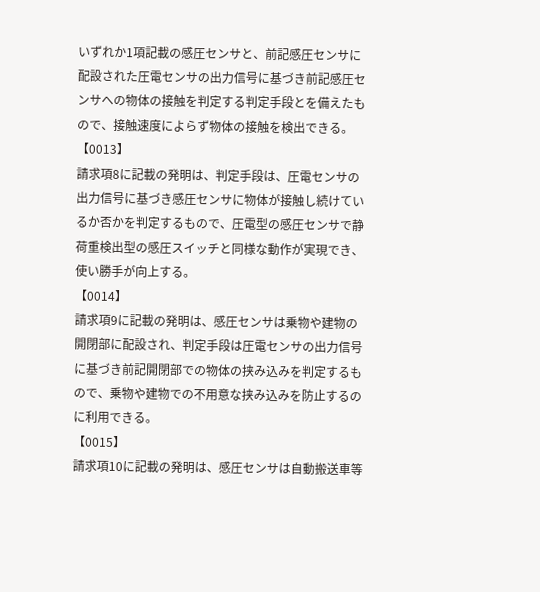いずれか1項記載の感圧センサと、前記感圧センサに配設された圧電センサの出力信号に基づき前記感圧センサへの物体の接触を判定する判定手段とを備えたもので、接触速度によらず物体の接触を検出できる。
【0013】
請求項8に記載の発明は、判定手段は、圧電センサの出力信号に基づき感圧センサに物体が接触し続けているか否かを判定するもので、圧電型の感圧センサで静荷重検出型の感圧スイッチと同様な動作が実現でき、使い勝手が向上する。
【0014】
請求項9に記載の発明は、感圧センサは乗物や建物の開閉部に配設され、判定手段は圧電センサの出力信号に基づき前記開閉部での物体の挟み込みを判定するもので、乗物や建物での不用意な挟み込みを防止するのに利用できる。
【0015】
請求項10に記載の発明は、感圧センサは自動搬送車等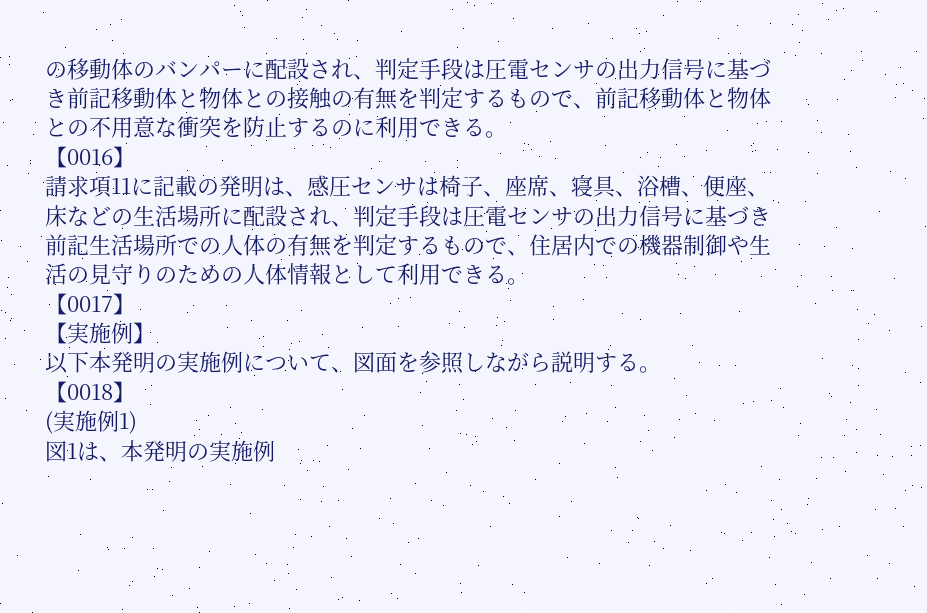の移動体のバンパーに配設され、判定手段は圧電センサの出力信号に基づき前記移動体と物体との接触の有無を判定するもので、前記移動体と物体との不用意な衝突を防止するのに利用できる。
【0016】
請求項11に記載の発明は、感圧センサは椅子、座席、寝具、浴槽、便座、床などの生活場所に配設され、判定手段は圧電センサの出力信号に基づき前記生活場所での人体の有無を判定するもので、住居内での機器制御や生活の見守りのための人体情報として利用できる。
【0017】
【実施例】
以下本発明の実施例について、図面を参照しながら説明する。
【0018】
(実施例1)
図1は、本発明の実施例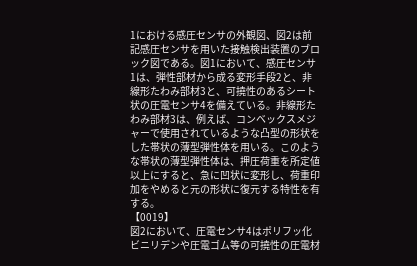1における感圧センサの外観図、図2は前記感圧センサを用いた接触検出装置のブロック図である。図1において、感圧センサ1は、弾性部材から成る変形手段2と、非線形たわみ部材3と、可撓性のあるシート状の圧電センサ4を備えている。非線形たわみ部材3は、例えば、コンベックスメジャーで使用されているような凸型の形状をした帯状の薄型弾性体を用いる。このような帯状の薄型弾性体は、押圧荷重を所定値以上にすると、急に凹状に変形し、荷重印加をやめると元の形状に復元する特性を有する。
【0019】
図2において、圧電センサ4はポリフッ化ビニリデンや圧電ゴム等の可撓性の圧電材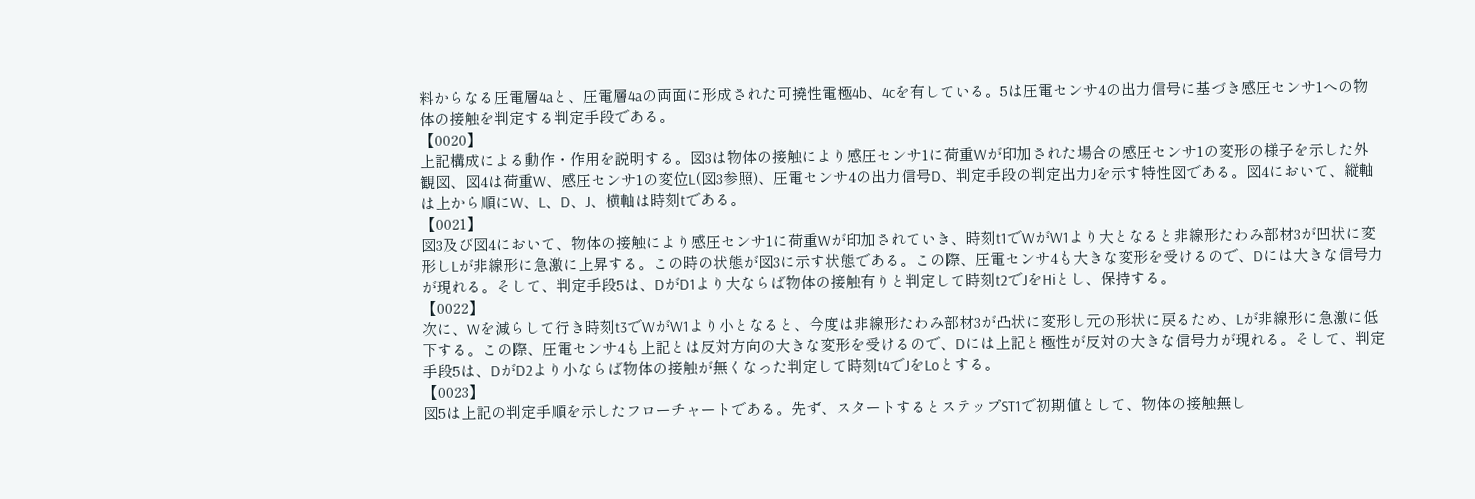料からなる圧電層4aと、圧電層4aの両面に形成された可撓性電極4b、4cを有している。5は圧電センサ4の出力信号に基づき感圧センサ1への物体の接触を判定する判定手段である。
【0020】
上記構成による動作・作用を説明する。図3は物体の接触により感圧センサ1に荷重Wが印加された場合の感圧センサ1の変形の様子を示した外観図、図4は荷重W、感圧センサ1の変位L(図3参照)、圧電センサ4の出力信号D、判定手段の判定出力Jを示す特性図である。図4において、縦軸は上から順にW、L、D、J、横軸は時刻tである。
【0021】
図3及び図4において、物体の接触により感圧センサ1に荷重Wが印加されていき、時刻t1でWがW1より大となると非線形たわみ部材3が凹状に変形しLが非線形に急激に上昇する。この時の状態が図3に示す状態である。この際、圧電センサ4も大きな変形を受けるので、Dには大きな信号力が現れる。そして、判定手段5は、DがD1より大ならば物体の接触有りと判定して時刻t2でJをHiとし、保持する。
【0022】
次に、Wを減らして行き時刻t3でWがW1より小となると、今度は非線形たわみ部材3が凸状に変形し元の形状に戻るため、Lが非線形に急激に低下する。この際、圧電センサ4も上記とは反対方向の大きな変形を受けるので、Dには上記と極性が反対の大きな信号力が現れる。そして、判定手段5は、DがD2より小ならば物体の接触が無くなった判定して時刻t4でJをLoとする。
【0023】
図5は上記の判定手順を示したフローチャートである。先ず、スタートするとステップST1で初期値として、物体の接触無し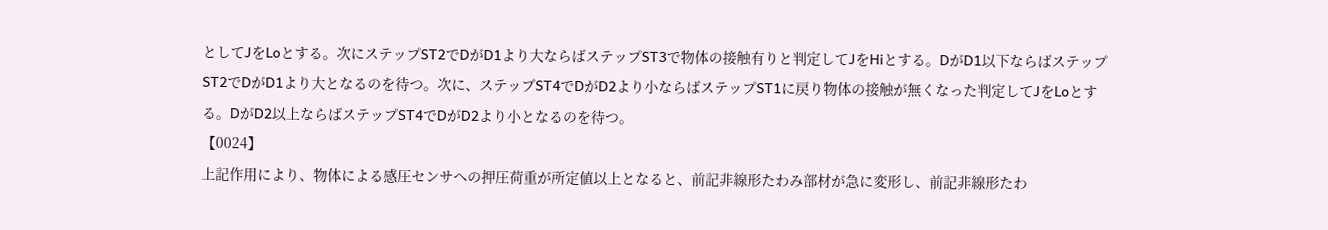としてJをLoとする。次にステップST2でDがD1より大ならばステップST3で物体の接触有りと判定してJをHiとする。DがD1以下ならばステップST2でDがD1より大となるのを待つ。次に、ステップST4でDがD2より小ならばステップST1に戻り物体の接触が無くなった判定してJをLoとする。DがD2以上ならばステップST4でDがD2より小となるのを待つ。
【0024】
上記作用により、物体による感圧センサへの押圧荷重が所定値以上となると、前記非線形たわみ部材が急に変形し、前記非線形たわ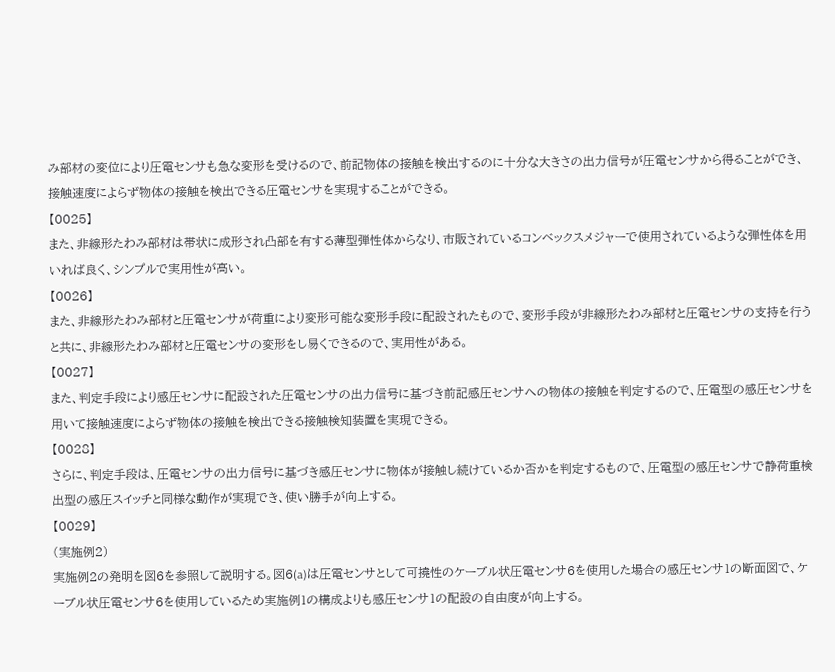み部材の変位により圧電センサも急な変形を受けるので、前記物体の接触を検出するのに十分な大きさの出力信号が圧電センサから得ることができ、接触速度によらず物体の接触を検出できる圧電センサを実現することができる。
【0025】
また、非線形たわみ部材は帯状に成形され凸部を有する薄型弾性体からなり、市販されているコンベックスメジャーで使用されているような弾性体を用いれば良く、シンプルで実用性が高い。
【0026】
また、非線形たわみ部材と圧電センサが荷重により変形可能な変形手段に配設されたもので、変形手段が非線形たわみ部材と圧電センサの支持を行うと共に、非線形たわみ部材と圧電センサの変形をし易くできるので、実用性がある。
【0027】
また、判定手段により感圧センサに配設された圧電センサの出力信号に基づき前記感圧センサへの物体の接触を判定するので、圧電型の感圧センサを用いて接触速度によらず物体の接触を検出できる接触検知装置を実現できる。
【0028】
さらに、判定手段は、圧電センサの出力信号に基づき感圧センサに物体が接触し続けているか否かを判定するもので、圧電型の感圧センサで静荷重検出型の感圧スイッチと同様な動作が実現でき、使い勝手が向上する。
【0029】
(実施例2)
実施例2の発明を図6を参照して説明する。図6(a)は圧電センサとして可撓性のケーブル状圧電センサ6を使用した場合の感圧センサ1の断面図で、ケーブル状圧電センサ6を使用しているため実施例1の構成よりも感圧センサ1の配設の自由度が向上する。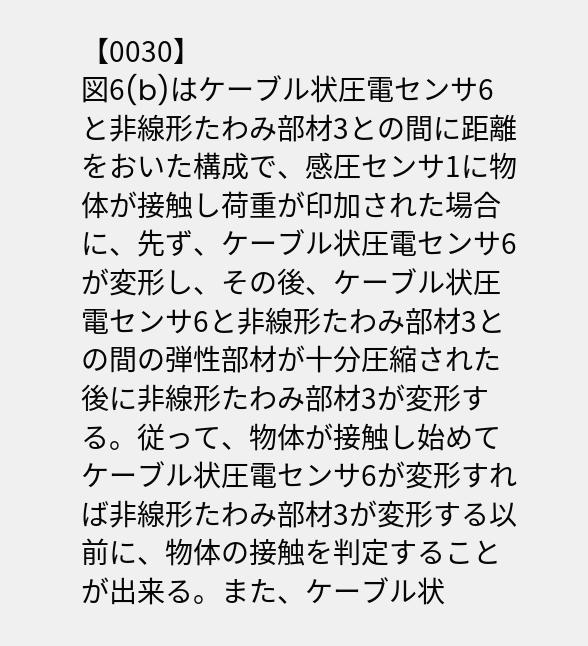【0030】
図6(b)はケーブル状圧電センサ6と非線形たわみ部材3との間に距離をおいた構成で、感圧センサ1に物体が接触し荷重が印加された場合に、先ず、ケーブル状圧電センサ6が変形し、その後、ケーブル状圧電センサ6と非線形たわみ部材3との間の弾性部材が十分圧縮された後に非線形たわみ部材3が変形する。従って、物体が接触し始めてケーブル状圧電センサ6が変形すれば非線形たわみ部材3が変形する以前に、物体の接触を判定することが出来る。また、ケーブル状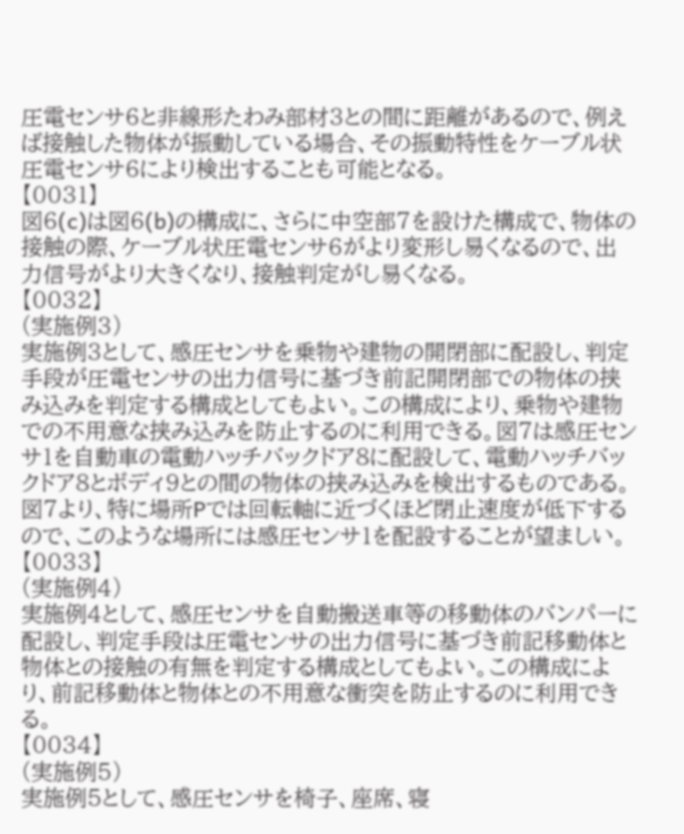圧電センサ6と非線形たわみ部材3との間に距離があるので、例えば接触した物体が振動している場合、その振動特性をケーブル状圧電センサ6により検出することも可能となる。
【0031】
図6(c)は図6(b)の構成に、さらに中空部7を設けた構成で、物体の接触の際、ケーブル状圧電センサ6がより変形し易くなるので、出力信号がより大きくなり、接触判定がし易くなる。
【0032】
(実施例3)
実施例3として、感圧センサを乗物や建物の開閉部に配設し、判定手段が圧電センサの出力信号に基づき前記開閉部での物体の挟み込みを判定する構成としてもよい。この構成により、乗物や建物での不用意な挟み込みを防止するのに利用できる。図7は感圧センサ1を自動車の電動ハッチバックドア8に配設して、電動ハッチバックドア8とボディ9との間の物体の挟み込みを検出するものである。図7より、特に場所Pでは回転軸に近づくほど閉止速度が低下するので、このような場所には感圧センサ1を配設することが望ましい。
【0033】
(実施例4)
実施例4として、感圧センサを自動搬送車等の移動体のバンパーに配設し、判定手段は圧電センサの出力信号に基づき前記移動体と物体との接触の有無を判定する構成としてもよい。この構成により、前記移動体と物体との不用意な衝突を防止するのに利用できる。
【0034】
(実施例5)
実施例5として、感圧センサを椅子、座席、寝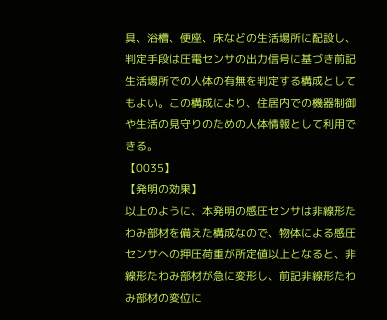具、浴槽、便座、床などの生活場所に配設し、判定手段は圧電センサの出力信号に基づき前記生活場所での人体の有無を判定する構成としてもよい。この構成により、住居内での機器制御や生活の見守りのための人体情報として利用できる。
【0035】
【発明の効果】
以上のように、本発明の感圧センサは非線形たわみ部材を備えた構成なので、物体による感圧センサへの押圧荷重が所定値以上となると、非線形たわみ部材が急に変形し、前記非線形たわみ部材の変位に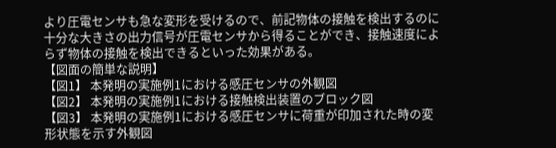より圧電センサも急な変形を受けるので、前記物体の接触を検出するのに十分な大きさの出力信号が圧電センサから得ることができ、接触速度によらず物体の接触を検出できるといった効果がある。
【図面の簡単な説明】
【図1】 本発明の実施例1における感圧センサの外観図
【図2】 本発明の実施例1における接触検出装置のブロック図
【図3】 本発明の実施例1における感圧センサに荷重が印加された時の変形状態を示す外観図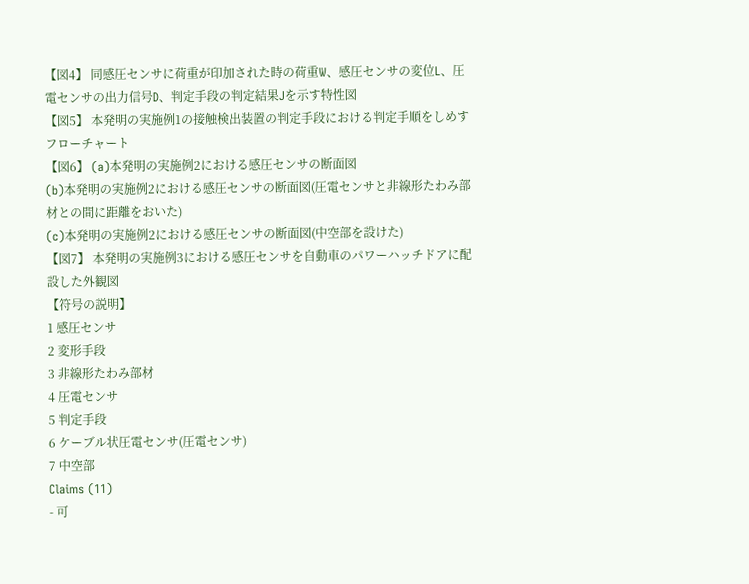【図4】 同感圧センサに荷重が印加された時の荷重W、感圧センサの変位L、圧電センサの出力信号D、判定手段の判定結果Jを示す特性図
【図5】 本発明の実施例1の接触検出装置の判定手段における判定手順をしめすフローチャート
【図6】 (a)本発明の実施例2における感圧センサの断面図
(b)本発明の実施例2における感圧センサの断面図(圧電センサと非線形たわみ部材との間に距離をおいた)
(c)本発明の実施例2における感圧センサの断面図(中空部を設けた)
【図7】 本発明の実施例3における感圧センサを自動車のパワーハッチドアに配設した外観図
【符号の説明】
1 感圧センサ
2 変形手段
3 非線形たわみ部材
4 圧電センサ
5 判定手段
6 ケーブル状圧電センサ(圧電センサ)
7 中空部
Claims (11)
- 可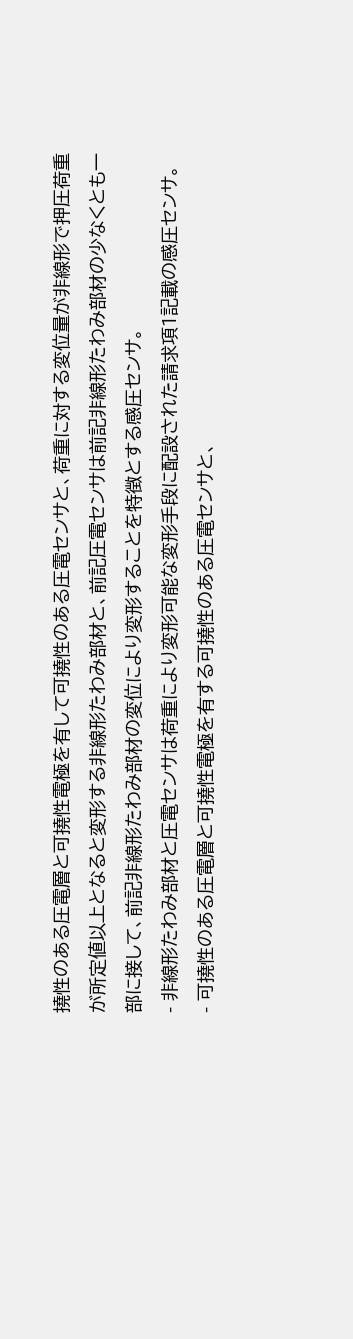撓性のある圧電層と可撓性電極を有して可撓性のある圧電センサと、荷重に対する変位量が非線形で押圧荷重が所定値以上となると変形する非線形たわみ部材と、前記圧電センサは前記非線形たわみ部材の少なくとも一部に接して、前記非線形たわみ部材の変位により変形することを特徴とする感圧センサ。
- 非線形たわみ部材と圧電センサは荷重により変形可能な変形手段に配設された請求項1記載の感圧センサ。
- 可撓性のある圧電層と可撓性電極を有する可撓性のある圧電センサと、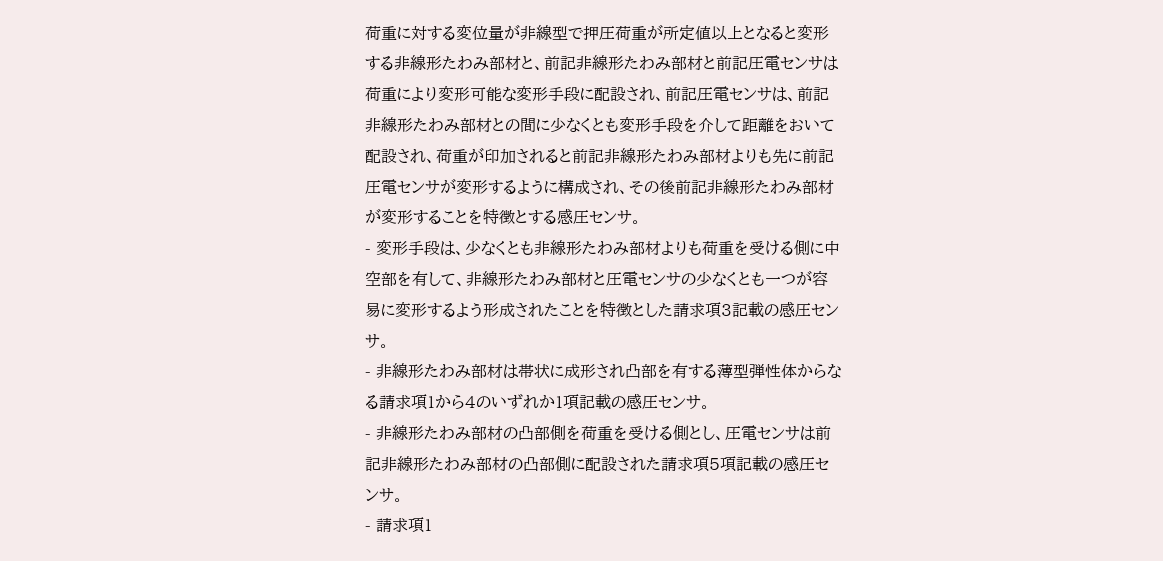荷重に対する変位量が非線型で押圧荷重が所定値以上となると変形する非線形たわみ部材と、前記非線形たわみ部材と前記圧電センサは荷重により変形可能な変形手段に配設され、前記圧電センサは、前記非線形たわみ部材との間に少なくとも変形手段を介して距離をおいて配設され、荷重が印加されると前記非線形たわみ部材よりも先に前記圧電センサが変形するように構成され、その後前記非線形たわみ部材が変形することを特徴とする感圧センサ。
- 変形手段は、少なくとも非線形たわみ部材よりも荷重を受ける側に中空部を有して、非線形たわみ部材と圧電センサの少なくとも一つが容易に変形するよう形成されたことを特徴とした請求項3記載の感圧センサ。
- 非線形たわみ部材は帯状に成形され凸部を有する薄型弾性体からなる請求項1から4のいずれか1項記載の感圧センサ。
- 非線形たわみ部材の凸部側を荷重を受ける側とし、圧電センサは前記非線形たわみ部材の凸部側に配設された請求項5項記載の感圧センサ。
- 請求項1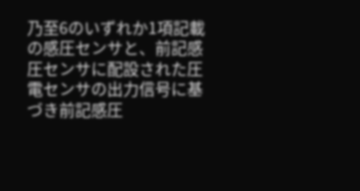乃至6のいずれか1項記載の感圧センサと、前記感圧センサに配設された圧電センサの出力信号に基づき前記感圧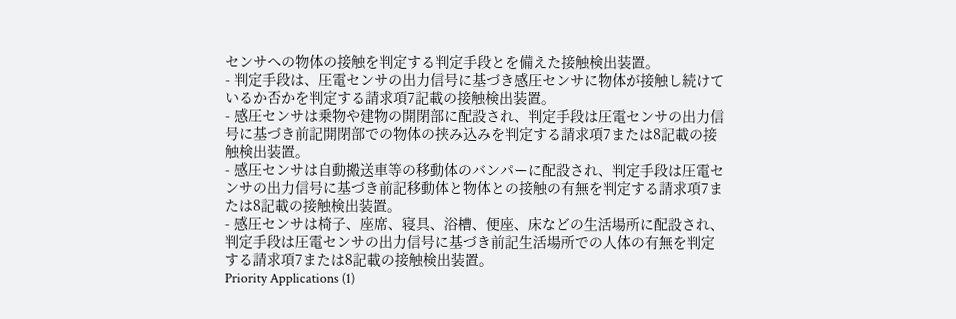センサへの物体の接触を判定する判定手段とを備えた接触検出装置。
- 判定手段は、圧電センサの出力信号に基づき感圧センサに物体が接触し続けているか否かを判定する請求項7記載の接触検出装置。
- 感圧センサは乗物や建物の開閉部に配設され、判定手段は圧電センサの出力信号に基づき前記開閉部での物体の挟み込みを判定する請求項7または8記載の接触検出装置。
- 感圧センサは自動搬送車等の移動体のバンパーに配設され、判定手段は圧電センサの出力信号に基づき前記移動体と物体との接触の有無を判定する請求項7または8記載の接触検出装置。
- 感圧センサは椅子、座席、寝具、浴槽、便座、床などの生活場所に配設され、判定手段は圧電センサの出力信号に基づき前記生活場所での人体の有無を判定する請求項7または8記載の接触検出装置。
Priority Applications (1)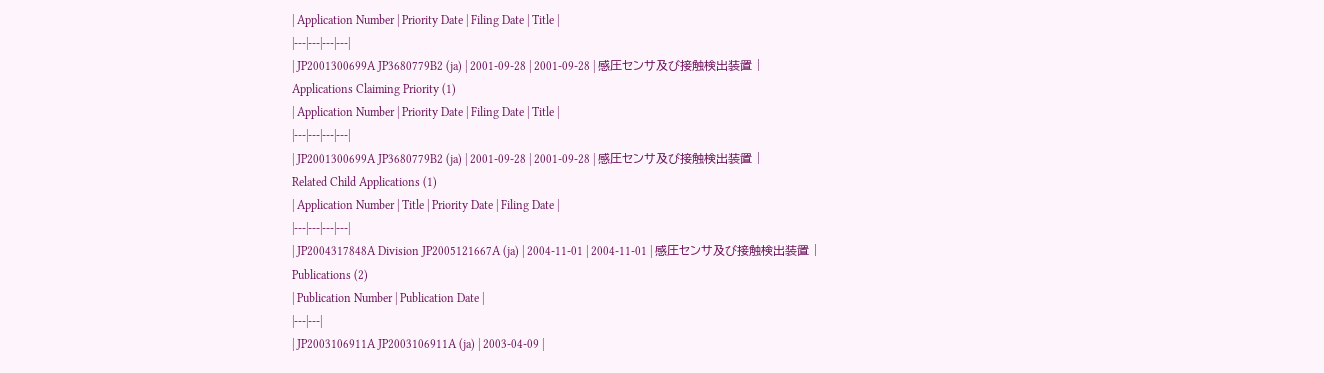| Application Number | Priority Date | Filing Date | Title |
|---|---|---|---|
| JP2001300699A JP3680779B2 (ja) | 2001-09-28 | 2001-09-28 | 感圧センサ及び接触検出装置 |
Applications Claiming Priority (1)
| Application Number | Priority Date | Filing Date | Title |
|---|---|---|---|
| JP2001300699A JP3680779B2 (ja) | 2001-09-28 | 2001-09-28 | 感圧センサ及び接触検出装置 |
Related Child Applications (1)
| Application Number | Title | Priority Date | Filing Date |
|---|---|---|---|
| JP2004317848A Division JP2005121667A (ja) | 2004-11-01 | 2004-11-01 | 感圧センサ及び接触検出装置 |
Publications (2)
| Publication Number | Publication Date |
|---|---|
| JP2003106911A JP2003106911A (ja) | 2003-04-09 |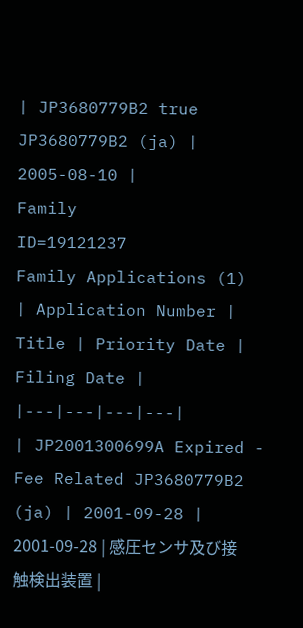| JP3680779B2 true JP3680779B2 (ja) | 2005-08-10 |
Family
ID=19121237
Family Applications (1)
| Application Number | Title | Priority Date | Filing Date |
|---|---|---|---|
| JP2001300699A Expired - Fee Related JP3680779B2 (ja) | 2001-09-28 | 2001-09-28 | 感圧センサ及び接触検出装置 |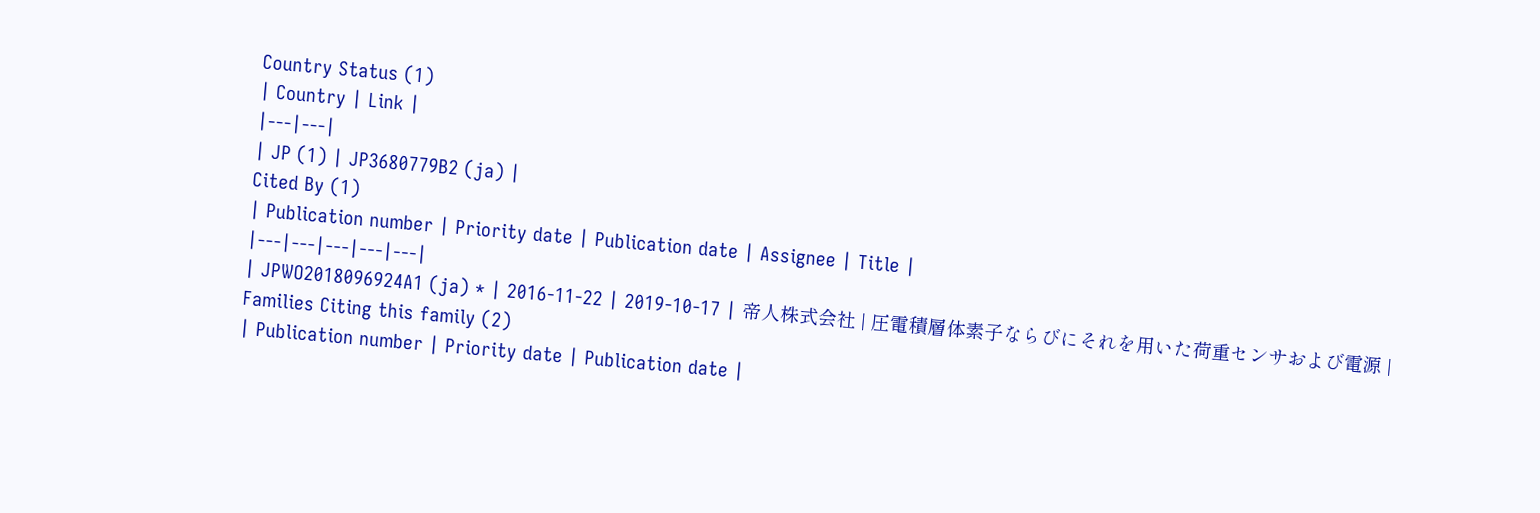Country Status (1)
| Country | Link |
|---|---|
| JP (1) | JP3680779B2 (ja) |
Cited By (1)
| Publication number | Priority date | Publication date | Assignee | Title |
|---|---|---|---|---|
| JPWO2018096924A1 (ja) * | 2016-11-22 | 2019-10-17 | 帝人株式会社 | 圧電積層体素子ならびにそれを用いた荷重センサおよび電源 |
Families Citing this family (2)
| Publication number | Priority date | Publication date |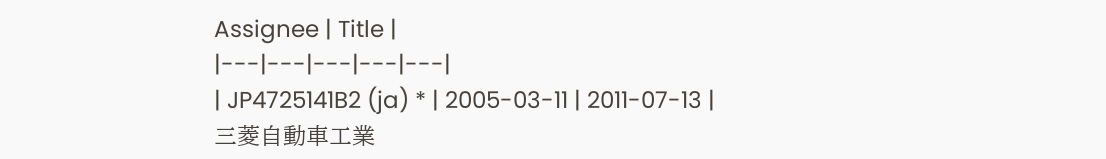Assignee | Title |
|---|---|---|---|---|
| JP4725141B2 (ja) * | 2005-03-11 | 2011-07-13 | 三菱自動車工業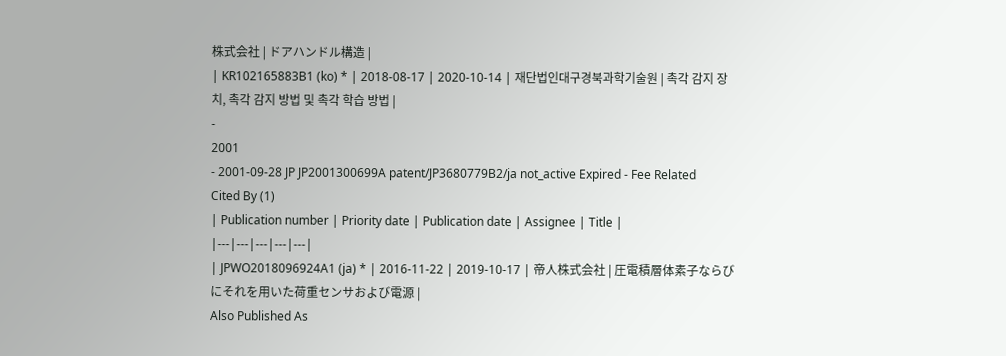株式会社 | ドアハンドル構造 |
| KR102165883B1 (ko) * | 2018-08-17 | 2020-10-14 | 재단법인대구경북과학기술원 | 촉각 감지 장치, 촉각 감지 방법 및 촉각 학습 방법 |
-
2001
- 2001-09-28 JP JP2001300699A patent/JP3680779B2/ja not_active Expired - Fee Related
Cited By (1)
| Publication number | Priority date | Publication date | Assignee | Title |
|---|---|---|---|---|
| JPWO2018096924A1 (ja) * | 2016-11-22 | 2019-10-17 | 帝人株式会社 | 圧電積層体素子ならびにそれを用いた荷重センサおよび電源 |
Also Published As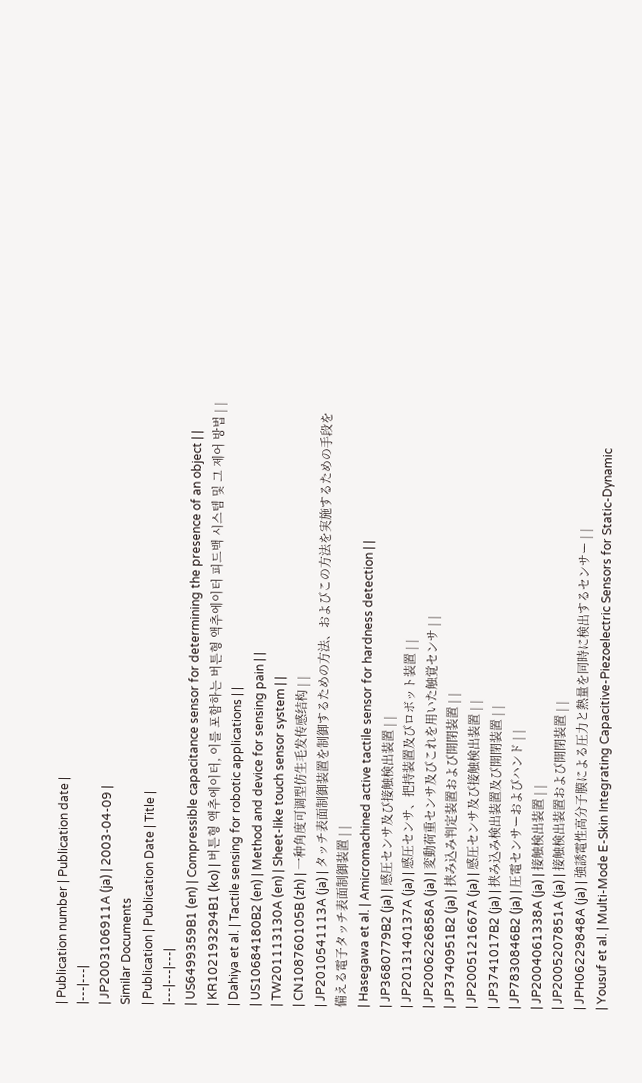| Publication number | Publication date |
|---|---|
| JP2003106911A (ja) | 2003-04-09 |
Similar Documents
| Publication | Publication Date | Title |
|---|---|---|
| US6499359B1 (en) | Compressible capacitance sensor for determining the presence of an object | |
| KR102193294B1 (ko) | 버튼형 액추에이터, 이를 포함하는 버튼형 액추에이터 피드백 시스템 및 그 제어 방법 | |
| Dahiya et al. | Tactile sensing for robotic applications | |
| US10684180B2 (en) | Method and device for sensing pain | |
| TW201113130A (en) | Sheet-like touch sensor system | |
| CN108760105B (zh) | 一种角度可调型仿生毛发传感结构 | |
| JP2010541113A (ja) | タッチ表面制御装置を制御するための方法、およびこの方法を実施するための手段を備える電子タッチ表面制御装置 | |
| Hasegawa et al. | Amicromachined active tactile sensor for hardness detection | |
| JP3680779B2 (ja) | 感圧センサ及び接触検出装置 | |
| JP2013140137A (ja) | 感圧センサ、把持装置及びロボット装置 | |
| JP2006226858A (ja) | 変動荷重センサ及びこれを用いた触覚センサ | |
| JP3740951B2 (ja) | 挟み込み判定装置および開閉装置 | |
| JP2005121667A (ja) | 感圧センサ及び接触検出装置 | |
| JP3741017B2 (ja) | 挟み込み検出装置及び開閉装置 | |
| JP7830846B2 (ja) | 圧電センサーおよびハンド | |
| JP2004061338A (ja) | 接触検出装置 | |
| JP2005207851A (ja) | 接触検出装置および開閉装置 | |
| JPH06229848A (ja) | 強誘電性高分子膜による圧力と熱量を同時に検出するセンサー | |
| Yousuf et al. | Multi-Mode E-Skin Integrating Capacitive-Piezoelectric Sensors for Static-Dynamic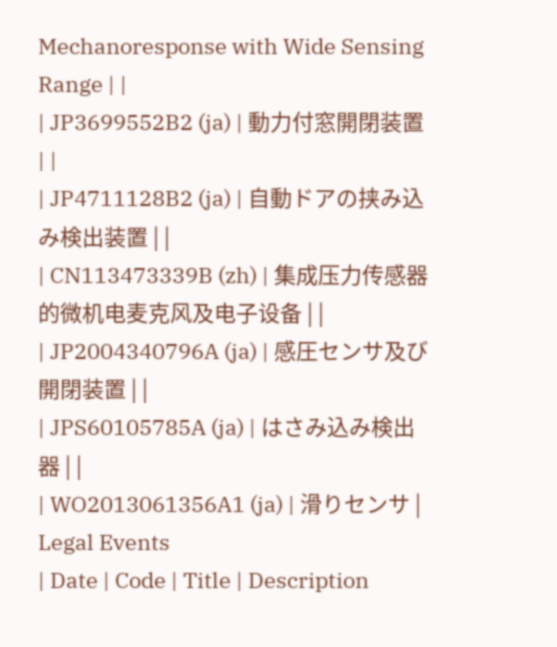Mechanoresponse with Wide Sensing Range | |
| JP3699552B2 (ja) | 動力付窓開閉装置 | |
| JP4711128B2 (ja) | 自動ドアの挟み込み検出装置 | |
| CN113473339B (zh) | 集成压力传感器的微机电麦克风及电子设备 | |
| JP2004340796A (ja) | 感圧センサ及び開閉装置 | |
| JPS60105785A (ja) | はさみ込み検出器 | |
| WO2013061356A1 (ja) | 滑りセンサ |
Legal Events
| Date | Code | Title | Description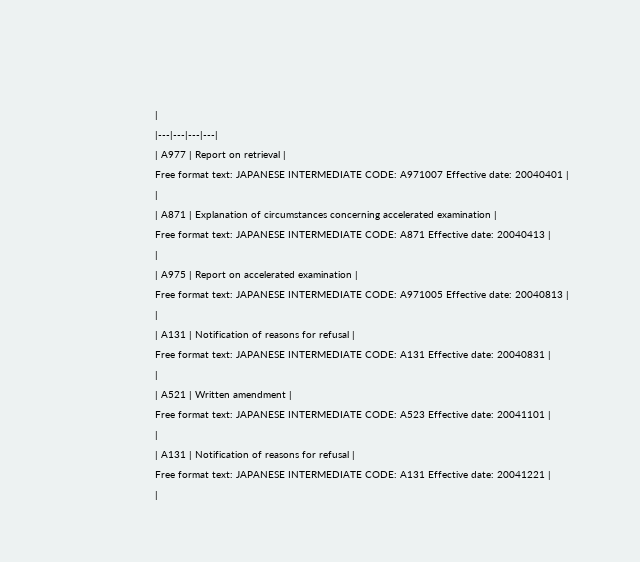|
|---|---|---|---|
| A977 | Report on retrieval |
Free format text: JAPANESE INTERMEDIATE CODE: A971007 Effective date: 20040401 |
|
| A871 | Explanation of circumstances concerning accelerated examination |
Free format text: JAPANESE INTERMEDIATE CODE: A871 Effective date: 20040413 |
|
| A975 | Report on accelerated examination |
Free format text: JAPANESE INTERMEDIATE CODE: A971005 Effective date: 20040813 |
|
| A131 | Notification of reasons for refusal |
Free format text: JAPANESE INTERMEDIATE CODE: A131 Effective date: 20040831 |
|
| A521 | Written amendment |
Free format text: JAPANESE INTERMEDIATE CODE: A523 Effective date: 20041101 |
|
| A131 | Notification of reasons for refusal |
Free format text: JAPANESE INTERMEDIATE CODE: A131 Effective date: 20041221 |
|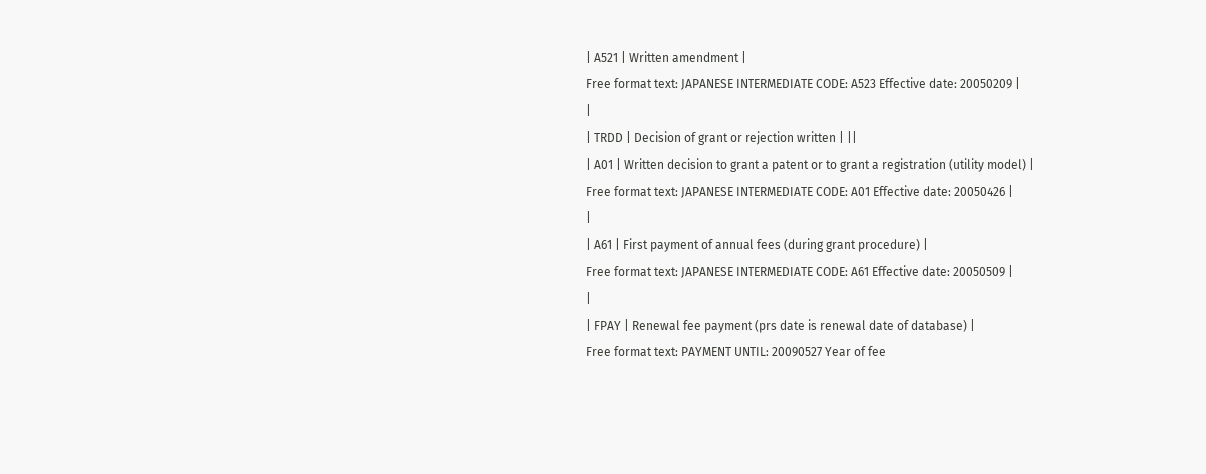| A521 | Written amendment |
Free format text: JAPANESE INTERMEDIATE CODE: A523 Effective date: 20050209 |
|
| TRDD | Decision of grant or rejection written | ||
| A01 | Written decision to grant a patent or to grant a registration (utility model) |
Free format text: JAPANESE INTERMEDIATE CODE: A01 Effective date: 20050426 |
|
| A61 | First payment of annual fees (during grant procedure) |
Free format text: JAPANESE INTERMEDIATE CODE: A61 Effective date: 20050509 |
|
| FPAY | Renewal fee payment (prs date is renewal date of database) |
Free format text: PAYMENT UNTIL: 20090527 Year of fee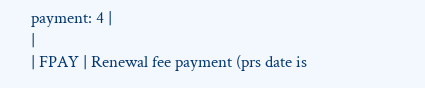payment: 4 |
|
| FPAY | Renewal fee payment (prs date is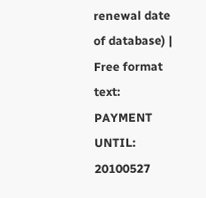renewal date of database) |
Free format text: PAYMENT UNTIL: 20100527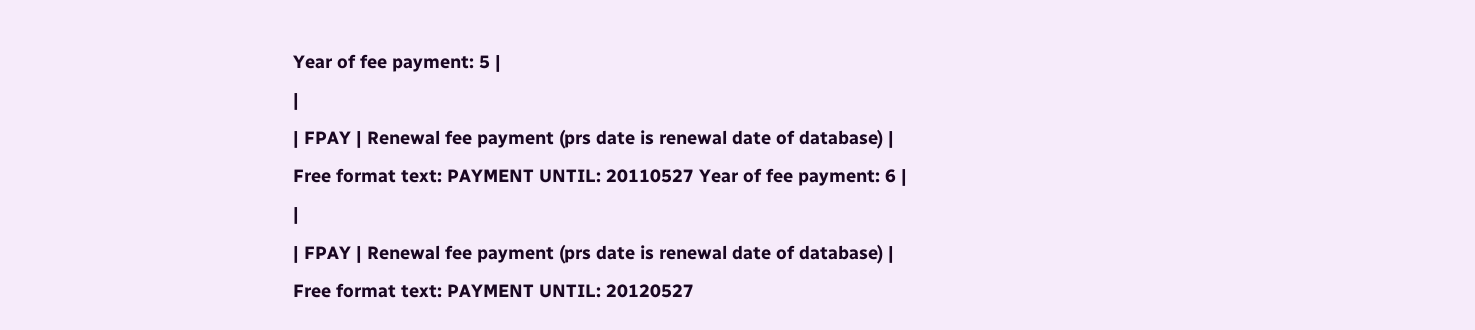Year of fee payment: 5 |
|
| FPAY | Renewal fee payment (prs date is renewal date of database) |
Free format text: PAYMENT UNTIL: 20110527 Year of fee payment: 6 |
|
| FPAY | Renewal fee payment (prs date is renewal date of database) |
Free format text: PAYMENT UNTIL: 20120527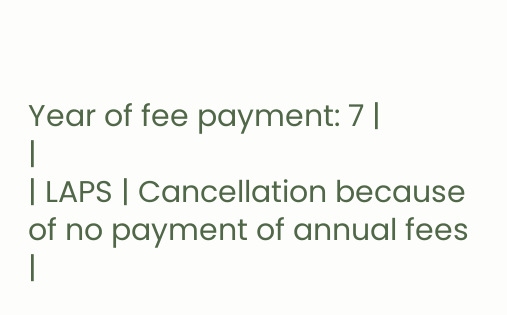Year of fee payment: 7 |
|
| LAPS | Cancellation because of no payment of annual fees |